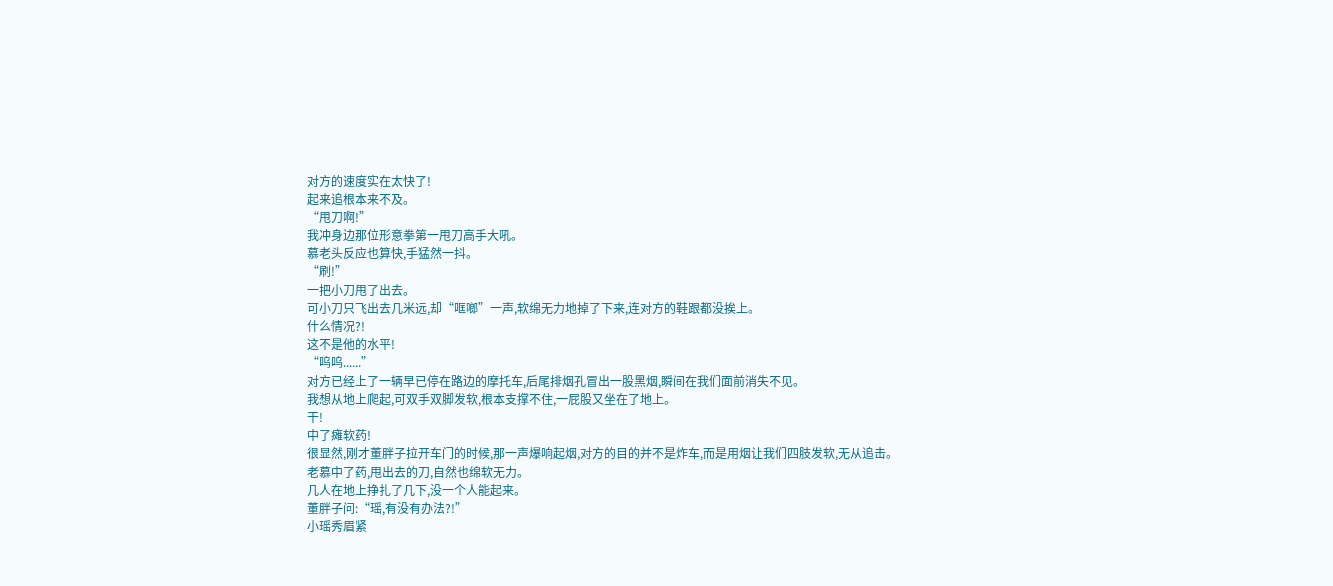对方的速度实在太快了!
起来追根本来不及。
“甩刀啊!”
我冲身边那位形意拳第一甩刀高手大吼。
慕老头反应也算快,手猛然一抖。
“刷!”
一把小刀甩了出去。
可小刀只飞出去几米远,却“哐啷”一声,软绵无力地掉了下来,连对方的鞋跟都没挨上。
什么情况?!
这不是他的水平!
“呜呜......”
对方已经上了一辆早已停在路边的摩托车,后尾排烟孔冒出一股黑烟,瞬间在我们面前消失不见。
我想从地上爬起,可双手双脚发软,根本支撑不住,一屁股又坐在了地上。
干!
中了瘫软药!
很显然,刚才董胖子拉开车门的时候,那一声爆响起烟,对方的目的并不是炸车,而是用烟让我们四肢发软,无从追击。
老慕中了药,甩出去的刀,自然也绵软无力。
几人在地上挣扎了几下,没一个人能起来。
董胖子问:“瑶,有没有办法?!”
小瑶秀眉紧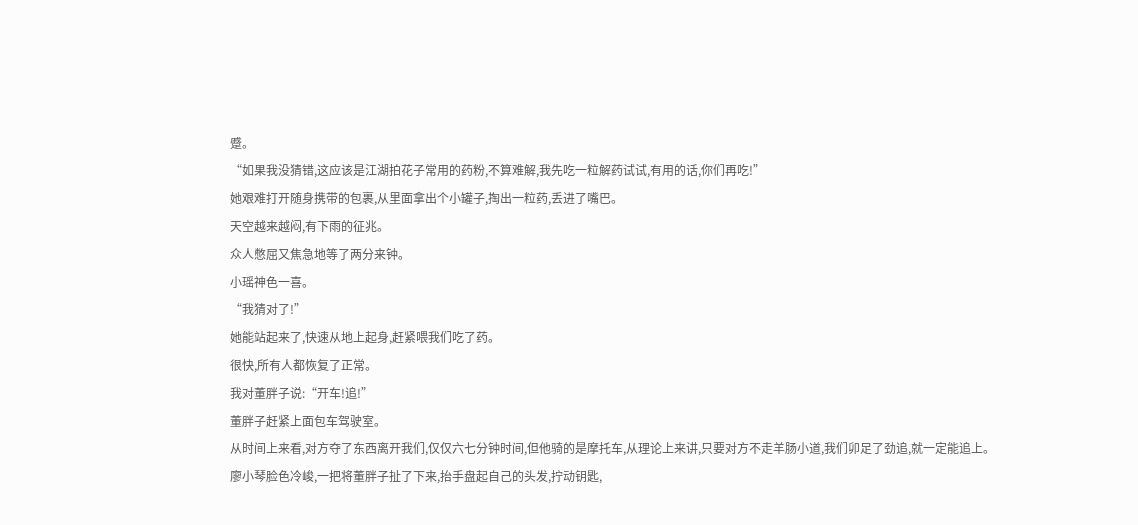蹙。
“如果我没猜错,这应该是江湖拍花子常用的药粉,不算难解,我先吃一粒解药试试,有用的话,你们再吃!”
她艰难打开随身携带的包裹,从里面拿出个小罐子,掏出一粒药,丢进了嘴巴。
天空越来越闷,有下雨的征兆。
众人憋屈又焦急地等了两分来钟。
小瑶神色一喜。
“我猜对了!”
她能站起来了,快速从地上起身,赶紧喂我们吃了药。
很快,所有人都恢复了正常。
我对董胖子说:“开车!追!”
董胖子赶紧上面包车驾驶室。
从时间上来看,对方夺了东西离开我们,仅仅六七分钟时间,但他骑的是摩托车,从理论上来讲,只要对方不走羊肠小道,我们卯足了劲追,就一定能追上。
廖小琴脸色冷峻,一把将董胖子扯了下来,抬手盘起自己的头发,拧动钥匙,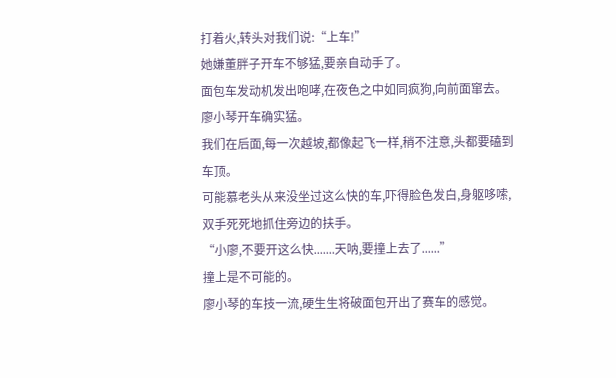打着火,转头对我们说:“上车!”
她嫌董胖子开车不够猛,要亲自动手了。
面包车发动机发出咆哮,在夜色之中如同疯狗,向前面窜去。
廖小琴开车确实猛。
我们在后面,每一次越坡,都像起飞一样,稍不注意,头都要磕到车顶。
可能慕老头从来没坐过这么快的车,吓得脸色发白,身躯哆嗦,双手死死地抓住旁边的扶手。
“小廖,不要开这么快.......天呐,要撞上去了......”
撞上是不可能的。
廖小琴的车技一流,硬生生将破面包开出了赛车的感觉。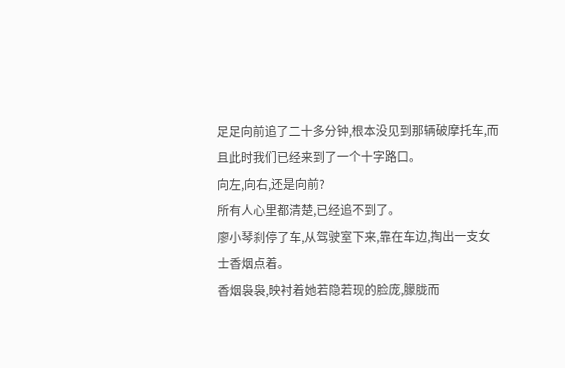足足向前追了二十多分钟,根本没见到那辆破摩托车,而且此时我们已经来到了一个十字路口。
向左,向右,还是向前?
所有人心里都清楚,已经追不到了。
廖小琴刹停了车,从驾驶室下来,靠在车边,掏出一支女士香烟点着。
香烟袅袅,映衬着她若隐若现的脸庞,朦胧而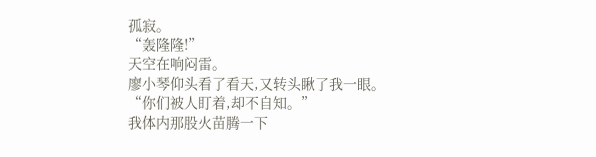孤寂。
“轰隆隆!”
天空在响闷雷。
廖小琴仰头看了看天,又转头瞅了我一眼。
“你们被人盯着,却不自知。”
我体内那股火苗腾一下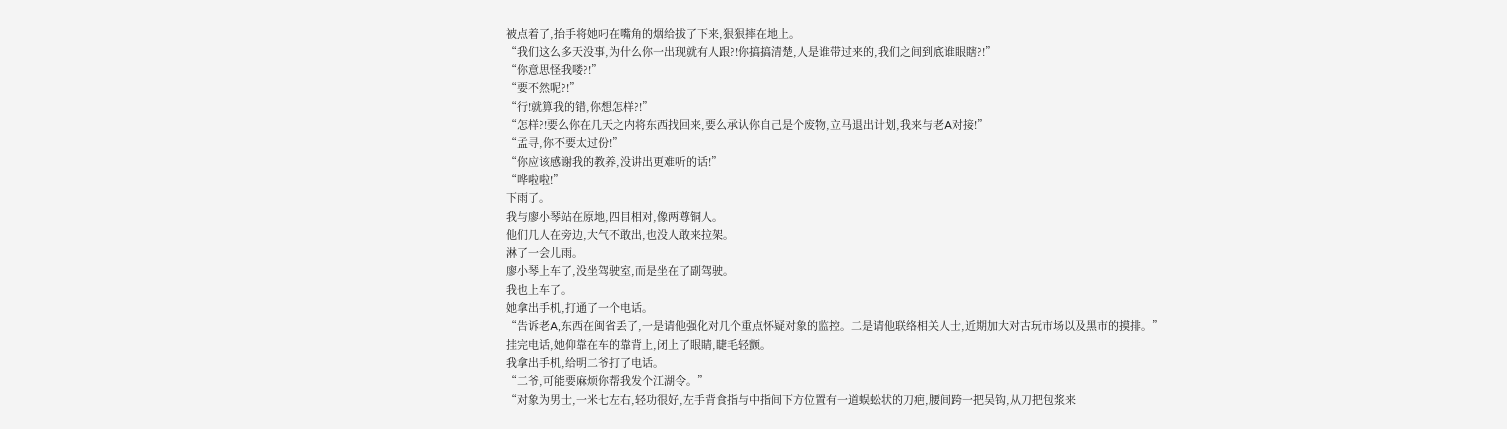被点着了,抬手将她叼在嘴角的烟给拔了下来,狠狠摔在地上。
“我们这么多天没事,为什么你一出现就有人跟?!你搞搞清楚,人是谁带过来的,我们之间到底谁眼瞎?!”
“你意思怪我喽?!”
“要不然呢?!”
“行!就算我的错,你想怎样?!”
“怎样?!要么你在几天之内将东西找回来,要么承认你自己是个废物,立马退出计划,我来与老A对接!”
“孟寻,你不要太过份!”
“你应该感谢我的教养,没讲出更难听的话!”
“哗啦啦!”
下雨了。
我与廖小琴站在原地,四目相对,像两尊铜人。
他们几人在旁边,大气不敢出,也没人敢来拉架。
淋了一会儿雨。
廖小琴上车了,没坐驾驶室,而是坐在了副驾驶。
我也上车了。
她拿出手机,打通了一个电话。
“告诉老A,东西在闽省丢了,一是请他强化对几个重点怀疑对象的监控。二是请他联络相关人士,近期加大对古玩市场以及黑市的摸排。”
挂完电话,她仰靠在车的靠背上,闭上了眼睛,睫毛轻颤。
我拿出手机,给明二爷打了电话。
“二爷,可能要麻烦你帮我发个江湖令。”
“对象为男士,一米七左右,轻功很好,左手背食指与中指间下方位置有一道蜈蚣状的刀疤,腰间跨一把吴钩,从刀把包浆来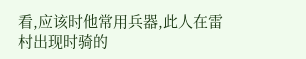看,应该时他常用兵器,此人在雷村出现时骑的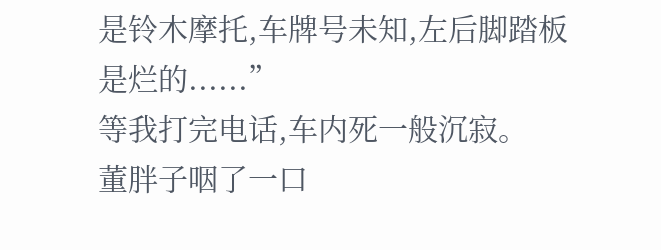是铃木摩托,车牌号未知,左后脚踏板是烂的......”
等我打完电话,车内死一般沉寂。
董胖子咽了一口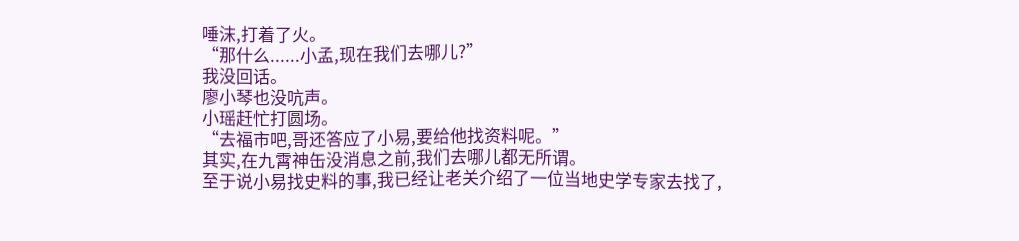唾沫,打着了火。
“那什么......小孟,现在我们去哪儿?”
我没回话。
廖小琴也没吭声。
小瑶赶忙打圆场。
“去福市吧,哥还答应了小易,要给他找资料呢。”
其实,在九霄神缶没消息之前,我们去哪儿都无所谓。
至于说小易找史料的事,我已经让老关介绍了一位当地史学专家去找了,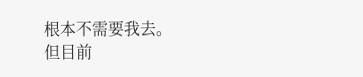根本不需要我去。
但目前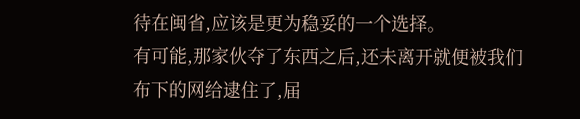待在闽省,应该是更为稳妥的一个选择。
有可能,那家伙夺了东西之后,还未离开就便被我们布下的网给逮住了,届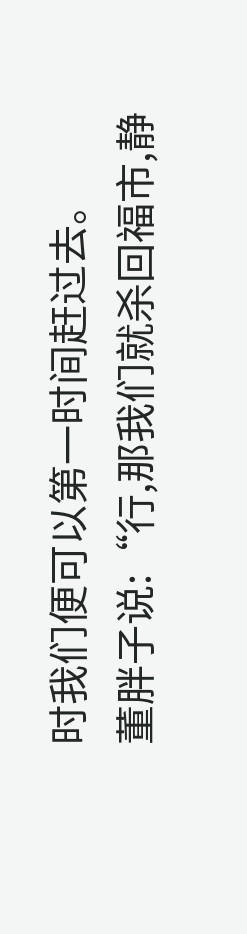时我们便可以第一时间赶过去。
董胖子说:“行,那我们就杀回福市,静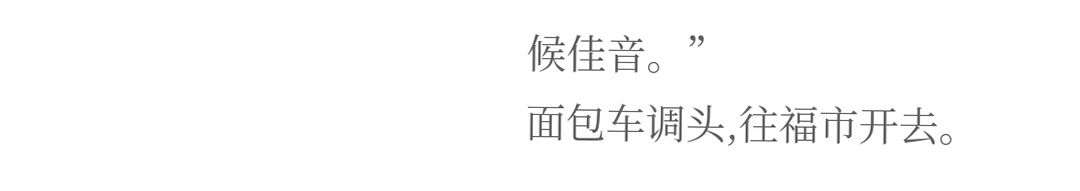候佳音。”
面包车调头,往福市开去。